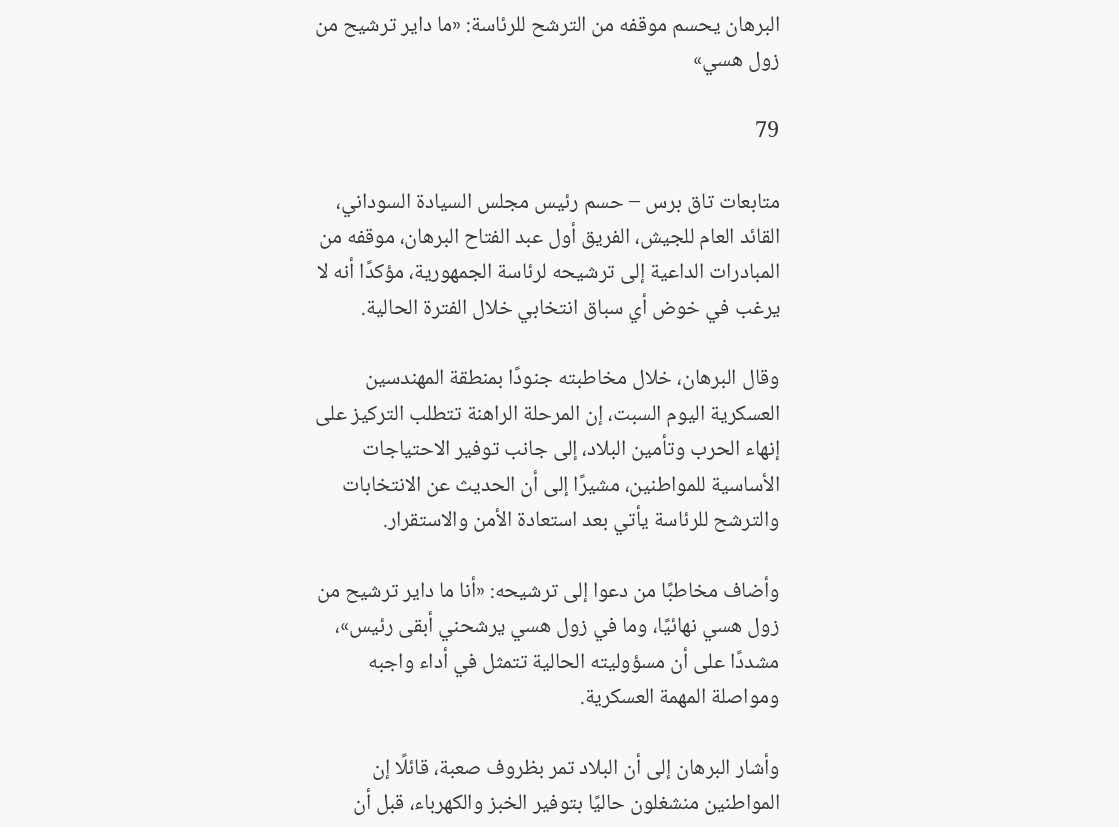البرهان يحسم موقفه من الترشح للرئاسة: «ما داير ترشيح من زول هسي»

79

متابعات تاق برس – حسم رئيس مجلس السيادة السوداني، القائد العام للجيش، الفريق أول عبد الفتاح البرهان، موقفه من المبادرات الداعية إلى ترشيحه لرئاسة الجمهورية، مؤكدًا أنه لا يرغب في خوض أي سباق انتخابي خلال الفترة الحالية.

وقال البرهان، خلال مخاطبته جنودًا بمنطقة المهندسين العسكرية اليوم السبت، إن المرحلة الراهنة تتطلب التركيز على إنهاء الحرب وتأمين البلاد، إلى جانب توفير الاحتياجات الأساسية للمواطنين، مشيرًا إلى أن الحديث عن الانتخابات والترشح للرئاسة يأتي بعد استعادة الأمن والاستقرار.

وأضاف مخاطبًا من دعوا إلى ترشيحه: «أنا ما داير ترشيح من زول هسي نهائيًا، وما في زول هسي يرشحني أبقى رئيس»، مشددًا على أن مسؤوليته الحالية تتمثل في أداء واجبه ومواصلة المهمة العسكرية.

وأشار البرهان إلى أن البلاد تمر بظروف صعبة، قائلًا إن المواطنين منشغلون حاليًا بتوفير الخبز والكهرباء، قبل أن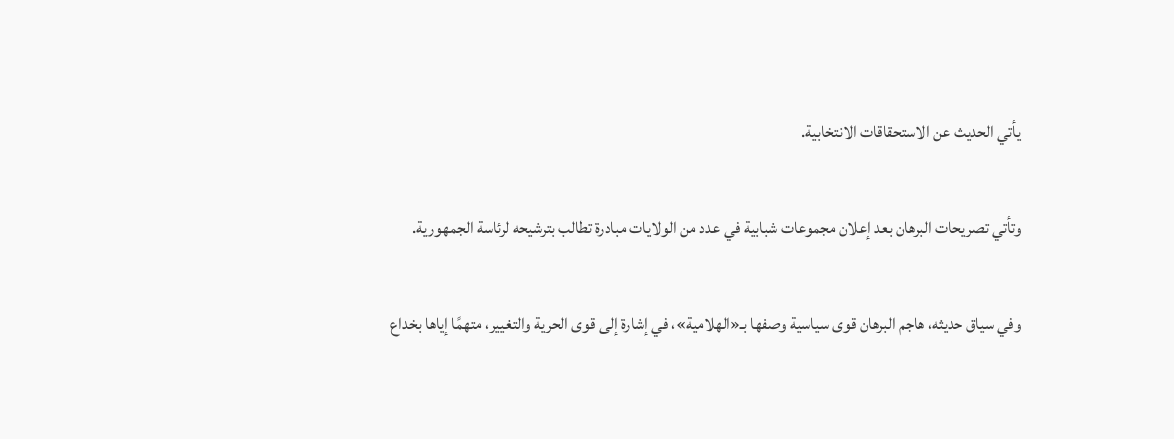يأتي الحديث عن الاستحقاقات الانتخابية.

وتأتي تصريحات البرهان بعد إعلان مجموعات شبابية في عدد من الولايات مبادرة تطالب بترشيحه لرئاسة الجمهورية.

وفي سياق حديثه، هاجم البرهان قوى سياسية وصفها بـ«الهلامية»، في إشارة إلى قوى الحرية والتغيير، متهمًا إياها بخداع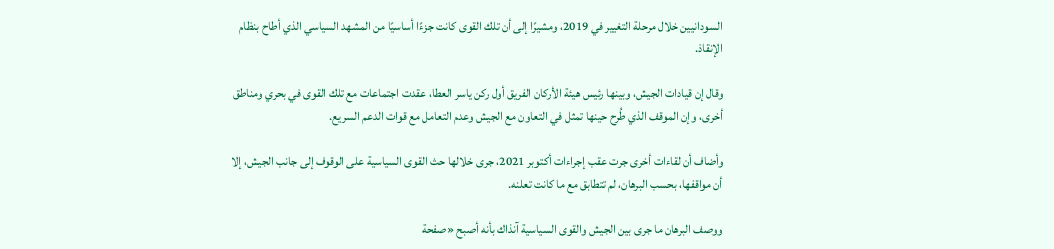السودانيين خلال مرحلة التغيير في 2019، ومشيرًا إلى أن تلك القوى كانت جزءًا أساسيًا من المشهد السياسي الذي أطاح بنظام الإنقاذ.

وقال إن قيادات الجيش، وبينها رئيس هيئة الأركان الفريق أول ركن ياسر العطا، عقدت اجتماعات مع تلك القوى في بحري ومناطق أخرى، وإن الموقف الذي طُرح حينها تمثل في التعاون مع الجيش وعدم التعامل مع قوات الدعم السريع.

وأضاف أن لقاءات أخرى جرت عقب إجراءات أكتوبر 2021، جرى خلالها حث القوى السياسية على الوقوف إلى جانب الجيش، إلا أن مواقفها، بحسب البرهان، لم تتطابق مع ما كانت تعلنه.

ووصف البرهان ما جرى بين الجيش والقوى السياسية آنذاك بأنه أصبح «صفحة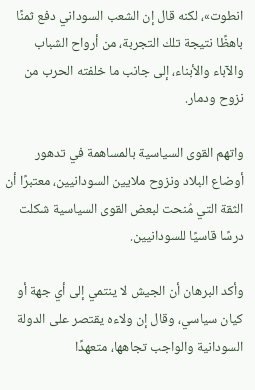انطوت»، لكنه قال إن الشعب السوداني دفع ثمنًا باهظًا نتيجة تلك التجربة، من أرواح الشباب والآباء والأبناء، إلى جانب ما خلفته الحرب من نزوح ودمار.

واتهم القوى السياسية بالمساهمة في تدهور أوضاع البلاد ونزوح ملايين السودانيين، معتبرًا أن الثقة التي مُنحت لبعض القوى السياسية شكلت درسًا قاسيًا للسودانيين.

وأكد البرهان أن الجيش لا ينتمي إلى أي جهة أو كيان سياسي، وقال إن ولاءه يقتصر على الدولة السودانية والواجب تجاهها، متعهدًا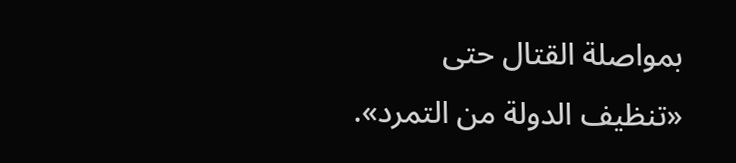بمواصلة القتال حتى «تنظيف الدولة من التمرد».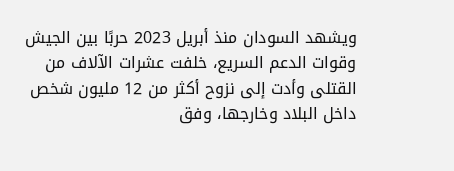ويشهد السودان منذ أبريل 2023 حربًا بين الجيش وقوات الدعم السريع، خلفت عشرات الآلاف من القتلى وأدت إلى نزوح أكثر من 12 مليون شخص داخل البلاد وخارجها، وفق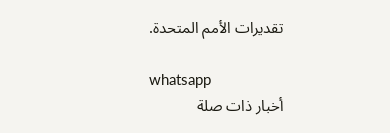تقديرات الأمم المتحدة.

whatsapp
أخبار ذات صلة